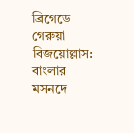ব্রিগেডে গেরুয়া বিজয়োল্লাস: বাংলার মসনদে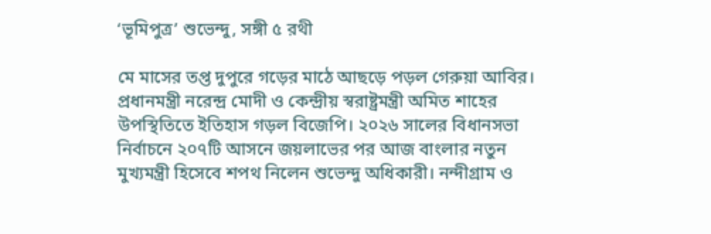‘ভূমিপুত্র’ শুভেন্দু, সঙ্গী ৫ রথী

মে মাসের তপ্ত দুপুরে গড়ের মাঠে আছড়ে পড়ল গেরুয়া আবির। প্রধানমন্ত্রী নরেন্দ্র মোদী ও কেন্দ্রীয় স্বরাষ্ট্রমন্ত্রী অমিত শাহের উপস্থিতিতে ইতিহাস গড়ল বিজেপি। ২০২৬ সালের বিধানসভা নির্বাচনে ২০৭টি আসনে জয়লাভের পর আজ বাংলার নতুন মুখ্যমন্ত্রী হিসেবে শপথ নিলেন শুভেন্দু অধিকারী। নন্দীগ্রাম ও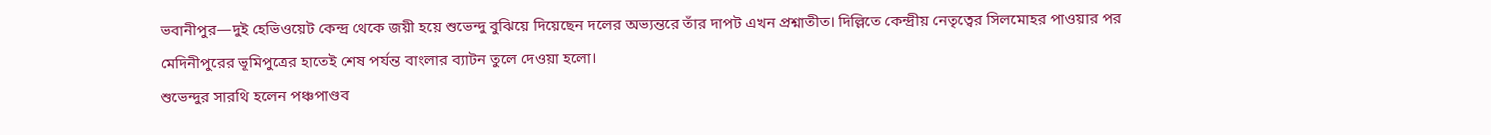ভবানীপুর—দুই হেভিওয়েট কেন্দ্র থেকে জয়ী হয়ে শুভেন্দু বুঝিয়ে দিয়েছেন দলের অভ্যন্তরে তাঁর দাপট এখন প্রশ্নাতীত। দিল্লিতে কেন্দ্রীয় নেতৃত্বের সিলমোহর পাওয়ার পর মেদিনীপুরের ভূমিপুত্রের হাতেই শেষ পর্যন্ত বাংলার ব্যাটন তুলে দেওয়া হলো।
শুভেন্দুর সারথি হলেন পঞ্চপাণ্ডব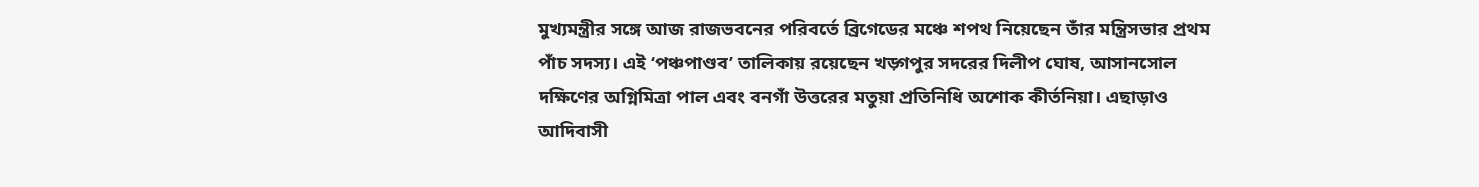মুখ্যমন্ত্রীর সঙ্গে আজ রাজভবনের পরিবর্তে ব্রিগেডের মঞ্চে শপথ নিয়েছেন তাঁর মন্ত্রিসভার প্রথম পাঁচ সদস্য। এই ‘পঞ্চপাণ্ডব’ তালিকায় রয়েছেন খড়্গপুর সদরের দিলীপ ঘোষ, আসানসোল দক্ষিণের অগ্নিমিত্রা পাল এবং বনগাঁ উত্তরের মতুয়া প্রতিনিধি অশোক কীর্তনিয়া। এছাড়াও আদিবাসী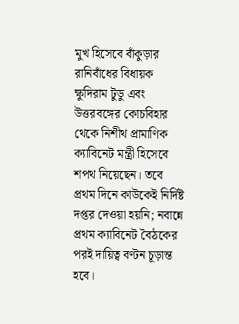মুখ হিসেবে বাঁকুড়ার রানিবাঁধের বিধায়ক ক্ষুদিরাম টুডু এবং উত্তরবঙ্গের কোচবিহার থেকে নিশীথ প্রামাণিক ক্যাবিনেট মন্ত্রী হিসেবে শপথ নিয়েছেন। তবে প্রথম দিনে কাউকেই নির্দিষ্ট দপ্তর দেওয়া হয়নি; নবান্নে প্রথম ক্যাবিনেট বৈঠকের পরই দায়িত্ব বণ্টন চূড়ান্ত হবে।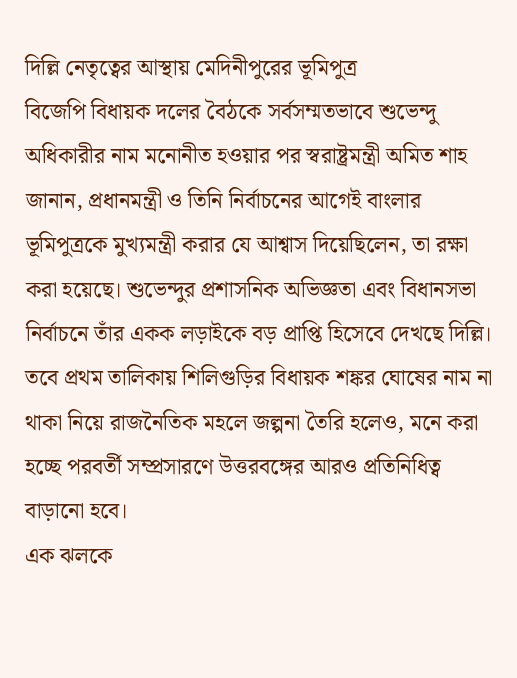দিল্লি নেতৃত্বের আস্থায় মেদিনীপুরের ভূমিপুত্র
বিজেপি বিধায়ক দলের বৈঠকে সর্বসম্মতভাবে শুভেন্দু অধিকারীর নাম মনোনীত হওয়ার পর স্বরাষ্ট্রমন্ত্রী অমিত শাহ জানান, প্রধানমন্ত্রী ও তিনি নির্বাচনের আগেই বাংলার ভূমিপুত্রকে মুখ্যমন্ত্রী করার যে আশ্বাস দিয়েছিলেন, তা রক্ষা করা হয়েছে। শুভেন্দুর প্রশাসনিক অভিজ্ঞতা এবং বিধানসভা নির্বাচনে তাঁর একক লড়াইকে বড় প্রাপ্তি হিসেবে দেখছে দিল্লি। তবে প্রথম তালিকায় শিলিগুড়ির বিধায়ক শঙ্কর ঘোষের নাম না থাকা নিয়ে রাজনৈতিক মহলে জল্পনা তৈরি হলেও, মনে করা হচ্ছে পরবর্তী সম্প্রসারণে উত্তরবঙ্গের আরও প্রতিনিধিত্ব বাড়ানো হবে।
এক ঝলকে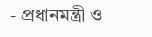- প্রধানমন্ত্রী ও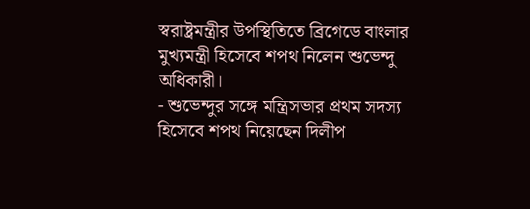স্বরাষ্ট্রমন্ত্রীর উপস্থিতিতে ব্রিগেডে বাংলার মুখ্যমন্ত্রী হিসেবে শপথ নিলেন শুভেন্দু অধিকারী।
- শুভেন্দুর সঙ্গে মন্ত্রিসভার প্রথম সদস্য হিসেবে শপথ নিয়েছেন দিলীপ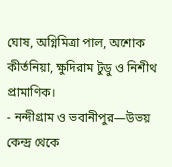ঘোষ, অগ্নিমিত্রা পাল, অশোক কীর্তনিয়া, ক্ষুদিরাম টুডু ও নিশীথ প্রামাণিক।
- নন্দীগ্রাম ও ভবানীপুর—উভয় কেন্দ্র থেকে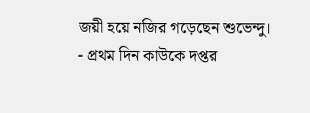জয়ী হয়ে নজির গড়েছেন শুভেন্দু।
- প্রথম দিন কাউকে দপ্তর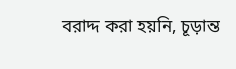বরাদ্দ করা হয়নি, চূড়ান্ত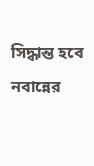সিদ্ধান্ত হবে নবান্নের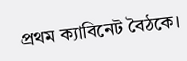প্রথম ক্যাবিনেট বৈঠকে।